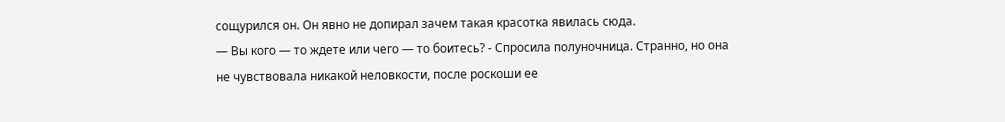сощурился он. Он явно не допирал зачем такая красотка явилась сюда.
— Вы кого — то ждете или чего — то боитесь? - Спросила полуночница. Странно, но она не чувствовала никакой неловкости, после роскоши ее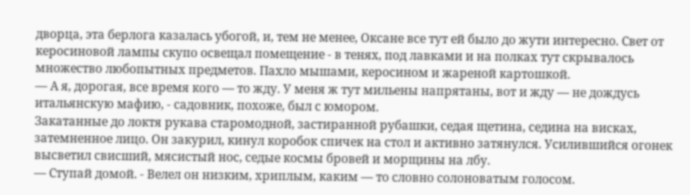дворца, эта берлога казалась убогой, и, тем не менее, Оксане все тут ей было до жути интересно. Свет от керосиновой лампы скупо освещал помещение - в тенях, под лавками и на полках тут скрывалось множество любопытных предметов. Пахло мышами, керосином и жареной картошкой.
— А я, дорогая, все время кого — то жду. У меня ж тут мильены напрятаны, вот и жду — не дождусь итальянскую мафию, - садовник, похоже, был с юмором.
Закатанные до локтя рукава старомодной, застиранной рубашки, седая щетина, седина на висках, затемненное лицо. Он закурил, кинул коробок спичек на стол и активно затянулся. Усилившийся огонек высветил свисший, мясистый нос, седые космы бровей и морщины на лбу.
— Ступай домой. - Велел он низким, хриплым, каким — то словно солоноватым голосом.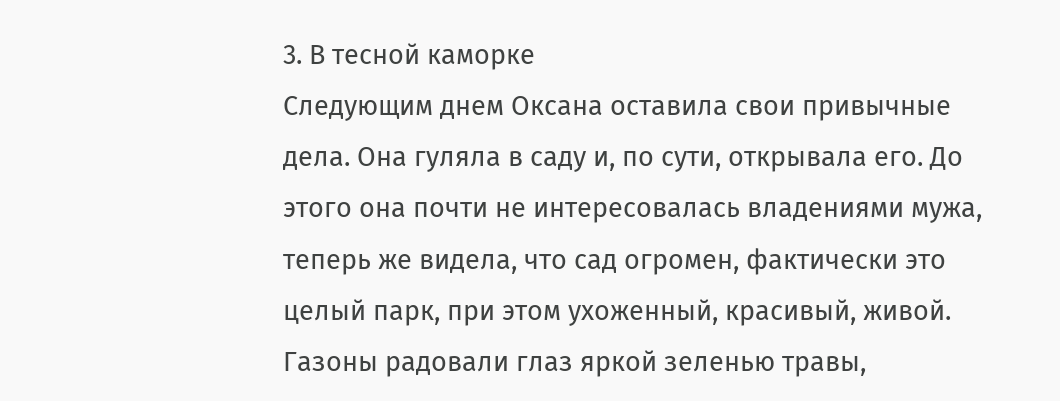3. В тесной каморке
Следующим днем Оксана оставила свои привычные дела. Она гуляла в саду и, по сути, открывала его. До этого она почти не интересовалась владениями мужа, теперь же видела, что сад огромен, фактически это целый парк, при этом ухоженный, красивый, живой. Газоны радовали глаз яркой зеленью травы,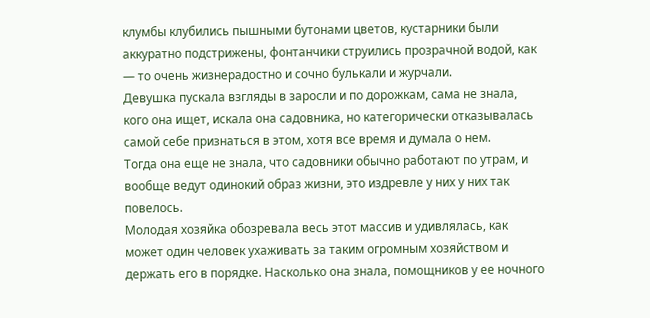клумбы клубились пышными бутонами цветов, кустарники были аккуратно подстрижены, фонтанчики струились прозрачной водой, как — то очень жизнерадостно и сочно булькали и журчали.
Девушка пускала взгляды в заросли и по дорожкам, сама не знала, кого она ищет, искала она садовника, но категорически отказывалась самой себе признаться в этом, хотя все время и думала о нем.
Тогда она еще не знала, что садовники обычно работают по утрам, и вообще ведут одинокий образ жизни, это издревле у них у них так повелось.
Молодая хозяйка обозревала весь этот массив и удивлялась, как может один человек ухаживать за таким огромным хозяйством и держать его в порядке. Насколько она знала, помощников у ее ночного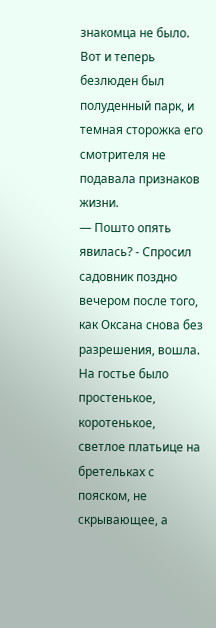знакомца не было.
Вот и теперь безлюден был полуденный парк, и темная сторожка его смотрителя не подавала признаков жизни.
— Пошто опять явилась? - Спросил садовник поздно вечером после того, как Оксана снова без разрешения, вошла. На гостье было простенькое, коротенькое, светлое платьице на бретельках с пояском, не скрывающее, а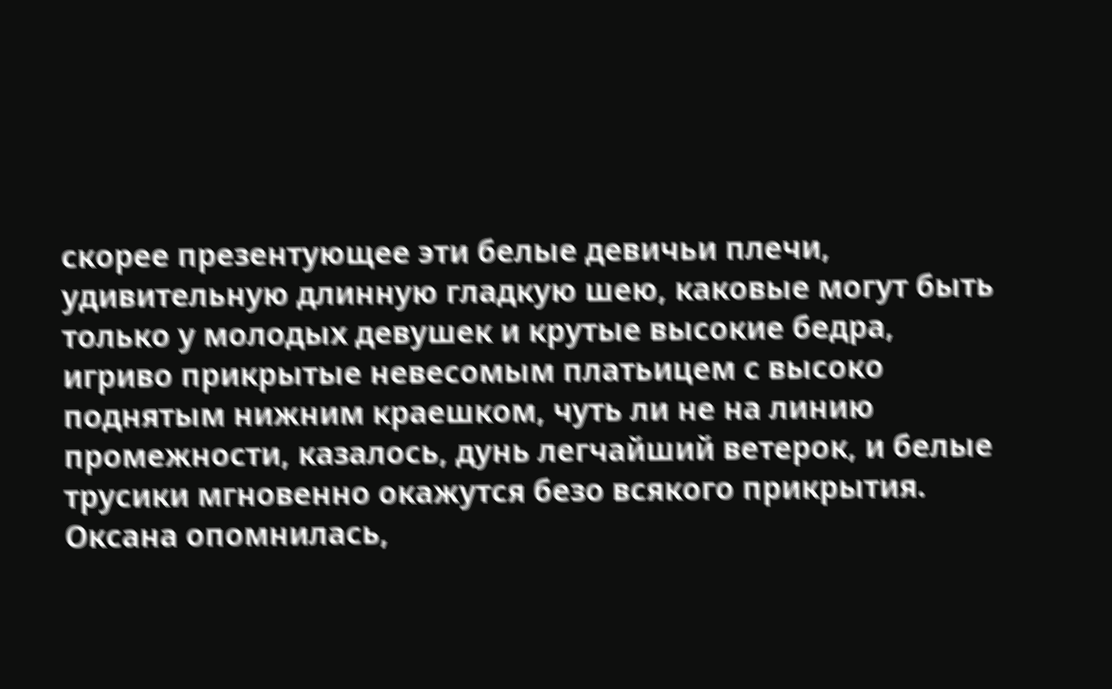скорее презентующее эти белые девичьи плечи, удивительную длинную гладкую шею, каковые могут быть только у молодых девушек и крутые высокие бедра, игриво прикрытые невесомым платьицем с высоко поднятым нижним краешком, чуть ли не на линию промежности, казалось, дунь легчайший ветерок, и белые трусики мгновенно окажутся безо всякого прикрытия.
Оксана опомнилась,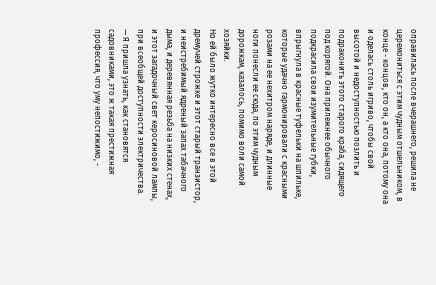оправилась после вчерашнего, решила не церемониться с этим чудным отшельником, в конце - концов, кто он, а кто она, потому она и оделась столь игриво, чтобы свой высотой и недоступностью позлить и подраконить этого старого краба, сидящего под корягой. Она прилежнее обычного подкрасила свои изумительные губки, впрыгнула в красные туфельки на шпильке, которые удачно гармонировали с красными розами на ее нехитром наряде, и длинные ноги понесли ее сюда, по этим чудным дорожкам, казалось, помимо воли самой хозяйки.
Но ей было жутко интересно все в этой дремучей строжке и этот старый транзистор, и неистребимый ядреный запах табачного дыма, и деревянная резьба на низких стенах, и этот загадочный свет керосиновой лампы, при всеобщей доступности электричества.
— Я пришла узнать, как становятся садовниками, это ж такая престижная профессия, что уму непостижимо, -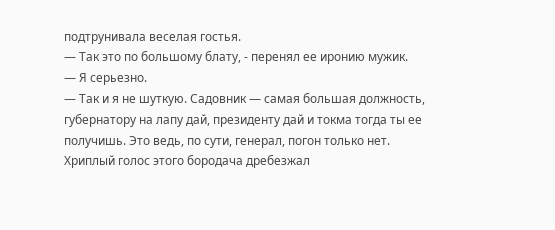подтрунивала веселая гостья.
— Так это по большому блату, - перенял ее иронию мужик.
— Я серьезно.
— Так и я не шуткую. Садовник — самая большая должность, губернатору на лапу дай, президенту дай и токма тогда ты ее получишь. Это ведь, по сути, генерал, погон только нет.
Хриплый голос этого бородача дребезжал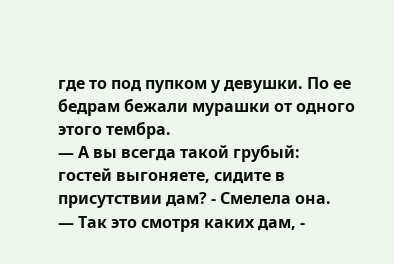где то под пупком у девушки. По ее бедрам бежали мурашки от одного этого тембра.
— А вы всегда такой грубый: гостей выгоняете, сидите в присутствии дам? - Смелела она.
— Так это смотря каких дам, -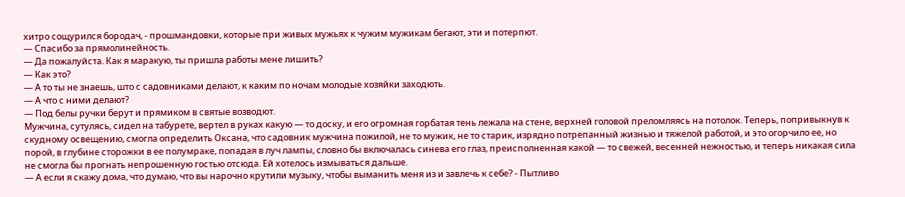хитро сощурился бородач, - прошмандовки, которые при живых мужьях к чужим мужикам бегают, эти и потерпют.
— Спасибо за прямолинейность.
— Да пожалуйста. Как я маракую, ты пришла работы мене лишить?
— Как это?
— А то ты не знаешь, што с садовниками делают, к каким по ночам молодые хозяйки заходють.
— А что с ними делают?
— Под белы ручки берут и прямиком в святые возводют.
Мужчина, сутулясь, сидел на табурете, вертел в руках какую — то доску, и его огромная горбатая тень лежала на стене, верхней головой преломляясь на потолок. Теперь, попривыкнув к скудному освещению, смогла определить Оксана, что садовник мужчина пожилой, не то мужик, не то старик, изрядно потрепанный жизнью и тяжелой работой, и это огорчило ее, но порой, в глубине сторожки в ее полумраке, попадая в луч лампы, словно бы включалась синева его глаз, преисполненная какой — то свежей, весенней нежностью, и теперь никакая сила не смогла бы прогнать непрошенную гостью отсюда. Ей хотелось измываться дальше.
— А если я скажу дома, что думаю, что вы нарочно крутили музыку, чтобы выманить меня из и завлечь к себе? - Пытливо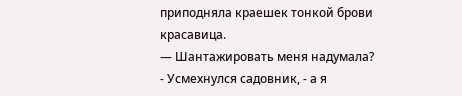приподняла краешек тонкой брови красавица.
— Шантажировать меня надумала? - Усмехнулся садовник, - а я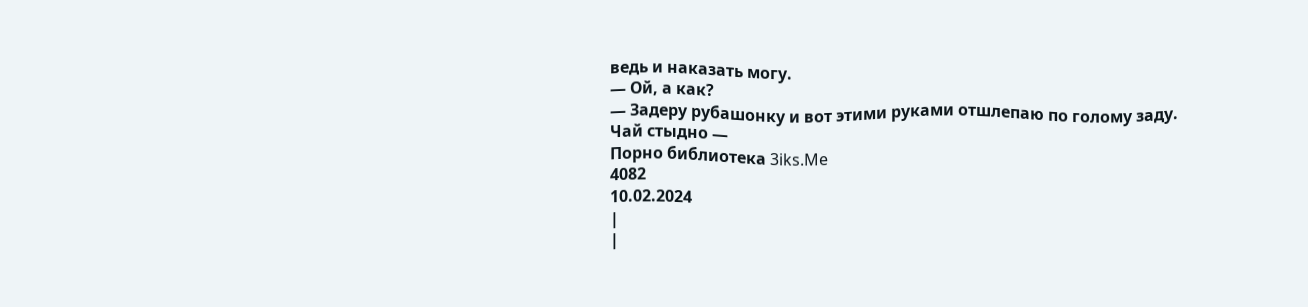ведь и наказать могу.
— Ой, а как?
— Задеру рубашонку и вот этими руками отшлепаю по голому заду. Чай стыдно —
Порно библиотека 3iks.Me
4082
10.02.2024
|
|